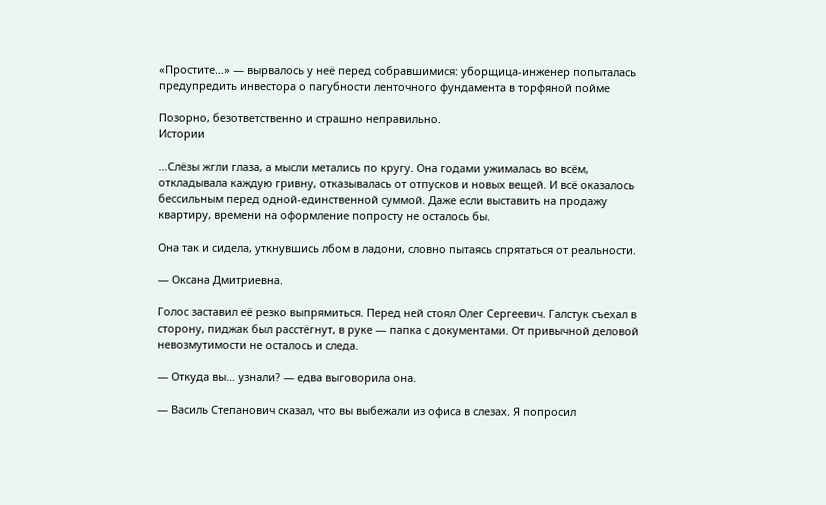«Простите…» — вырвалось у неё перед собравшимися: уборщица-инженер попыталась предупредить инвестора о пагубности ленточного фундамента в торфяной пойме

Позорно, безответственно и страшно неправильно.
Истории

…Слёзы жгли глаза, а мысли метались по кругу. Она годами ужималась во всём, откладывала каждую гривну, отказывалась от отпусков и новых вещей. И всё оказалось бессильным перед одной-единственной суммой. Даже если выставить на продажу квартиру, времени на оформление попросту не осталось бы.

Она так и сидела, уткнувшись лбом в ладони, словно пытаясь спрятаться от реальности.

— Оксана Дмитриевна.

Голос заставил её резко выпрямиться. Перед ней стоял Олег Сергеевич. Галстук съехал в сторону, пиджак был расстёгнут, в руке — папка с документами. От привычной деловой невозмутимости не осталось и следа.

— Откуда вы… узнали? — едва выговорила она.

— Василь Степанович сказал, что вы выбежали из офиса в слезах. Я попросил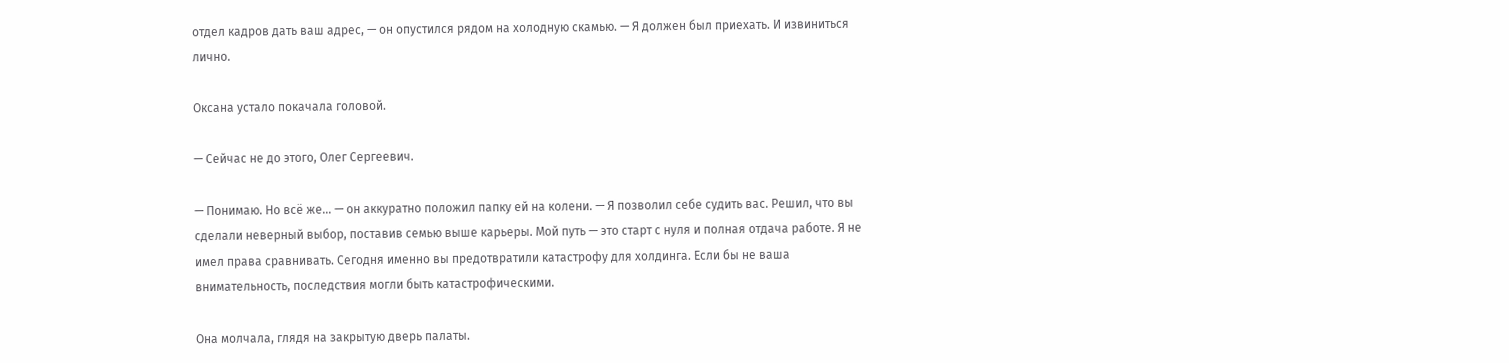отдел кадров дать ваш адрес, — он опустился рядом на холодную скамью. — Я должен был приехать. И извиниться лично.

Оксана устало покачала головой.

— Сейчас не до этого, Олег Сергеевич.

— Понимаю. Но всё же… — он аккуратно положил папку ей на колени. — Я позволил себе судить вас. Решил, что вы сделали неверный выбор, поставив семью выше карьеры. Мой путь — это старт с нуля и полная отдача работе. Я не имел права сравнивать. Сегодня именно вы предотвратили катастрофу для холдинга. Если бы не ваша внимательность, последствия могли быть катастрофическими.

Она молчала, глядя на закрытую дверь палаты.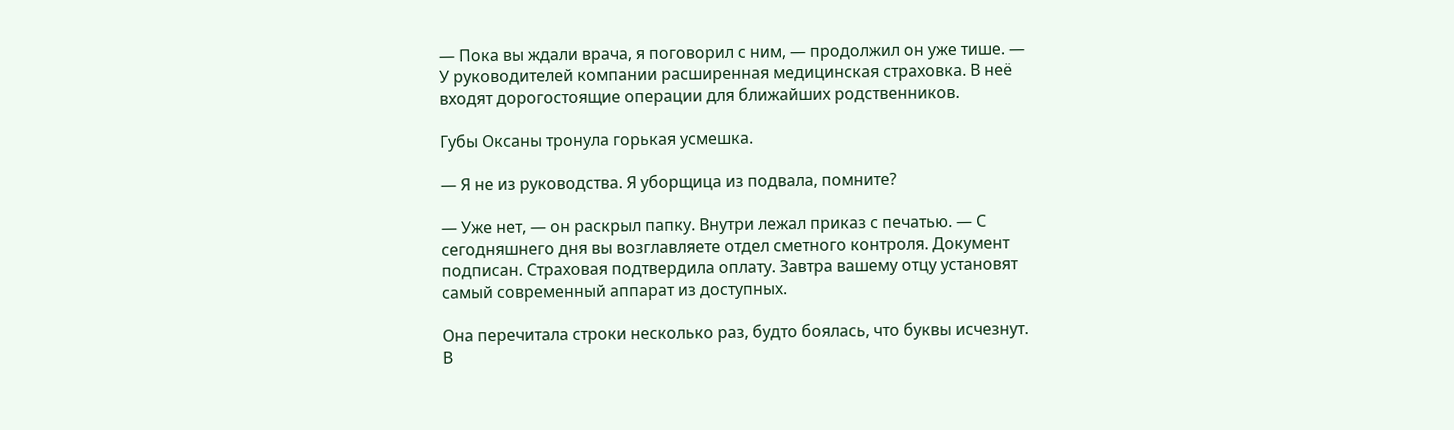— Пока вы ждали врача, я поговорил с ним, — продолжил он уже тише. — У руководителей компании расширенная медицинская страховка. В неё входят дорогостоящие операции для ближайших родственников.

Губы Оксаны тронула горькая усмешка.

— Я не из руководства. Я уборщица из подвала, помните?

— Уже нет, — он раскрыл папку. Внутри лежал приказ с печатью. — С сегодняшнего дня вы возглавляете отдел сметного контроля. Документ подписан. Страховая подтвердила оплату. Завтра вашему отцу установят самый современный аппарат из доступных.

Она перечитала строки несколько раз, будто боялась, что буквы исчезнут. В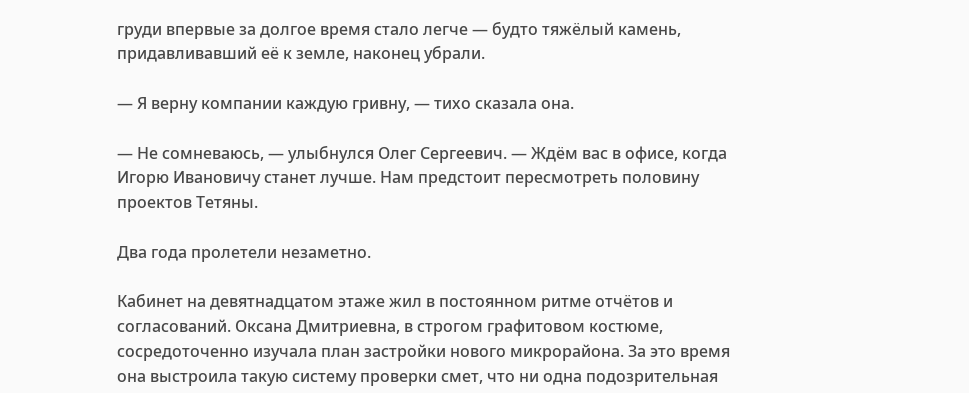груди впервые за долгое время стало легче — будто тяжёлый камень, придавливавший её к земле, наконец убрали.

— Я верну компании каждую гривну, — тихо сказала она.

— Не сомневаюсь, — улыбнулся Олег Сергеевич. — Ждём вас в офисе, когда Игорю Ивановичу станет лучше. Нам предстоит пересмотреть половину проектов Тетяны.

Два года пролетели незаметно.

Кабинет на девятнадцатом этаже жил в постоянном ритме отчётов и согласований. Оксана Дмитриевна, в строгом графитовом костюме, сосредоточенно изучала план застройки нового микрорайона. За это время она выстроила такую систему проверки смет, что ни одна подозрительная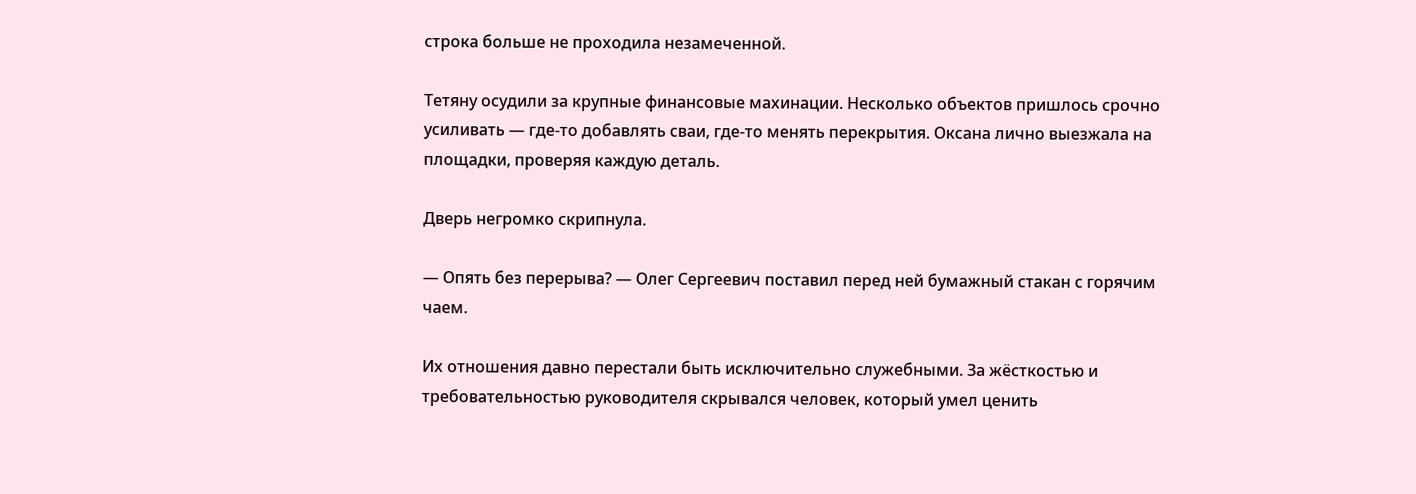строка больше не проходила незамеченной.

Тетяну осудили за крупные финансовые махинации. Несколько объектов пришлось срочно усиливать — где-то добавлять сваи, где-то менять перекрытия. Оксана лично выезжала на площадки, проверяя каждую деталь.

Дверь негромко скрипнула.

— Опять без перерыва? — Олег Сергеевич поставил перед ней бумажный стакан с горячим чаем.

Их отношения давно перестали быть исключительно служебными. За жёсткостью и требовательностью руководителя скрывался человек, который умел ценить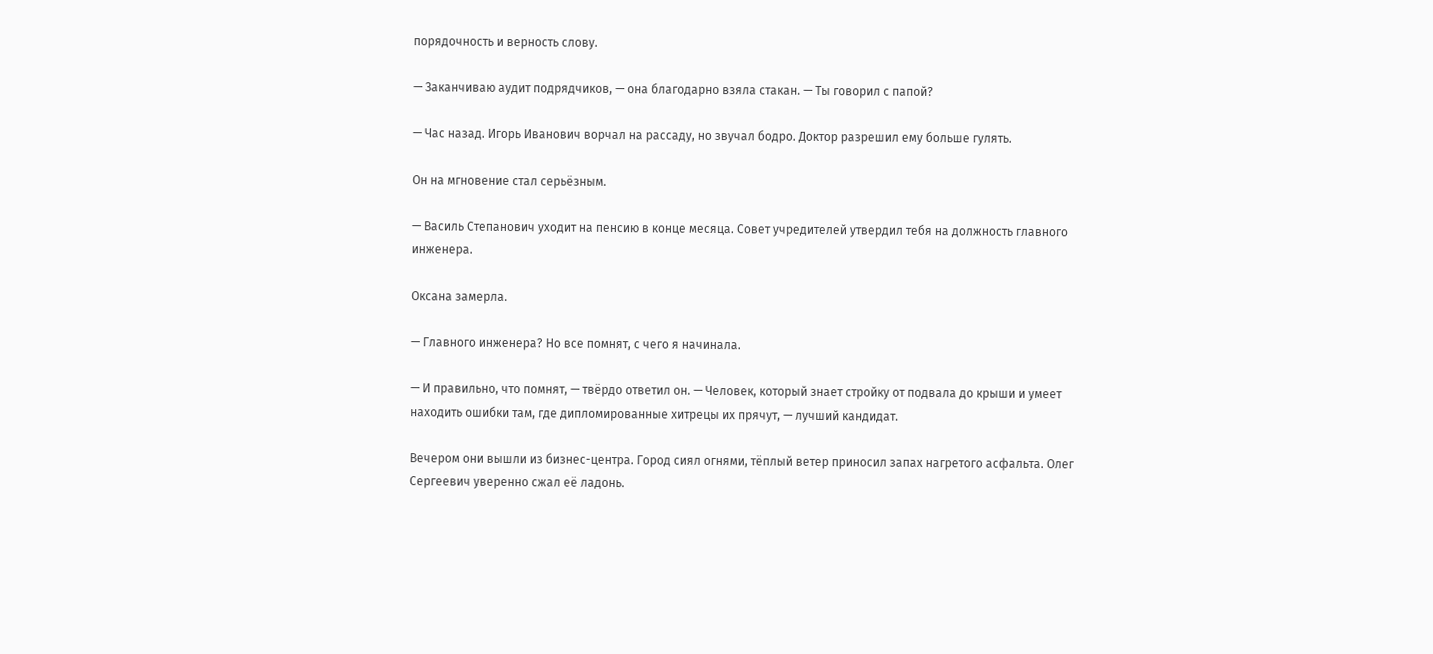порядочность и верность слову.

— Заканчиваю аудит подрядчиков, — она благодарно взяла стакан. — Ты говорил с папой?

— Час назад. Игорь Иванович ворчал на рассаду, но звучал бодро. Доктор разрешил ему больше гулять.

Он на мгновение стал серьёзным.

— Василь Степанович уходит на пенсию в конце месяца. Совет учредителей утвердил тебя на должность главного инженера.

Оксана замерла.

— Главного инженера? Но все помнят, с чего я начинала.

— И правильно, что помнят, — твёрдо ответил он. — Человек, который знает стройку от подвала до крыши и умеет находить ошибки там, где дипломированные хитрецы их прячут, — лучший кандидат.

Вечером они вышли из бизнес-центра. Город сиял огнями, тёплый ветер приносил запах нагретого асфальта. Олег Сергеевич уверенно сжал её ладонь.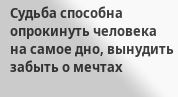Судьба способна опрокинуть человека на самое дно, вынудить забыть о мечтах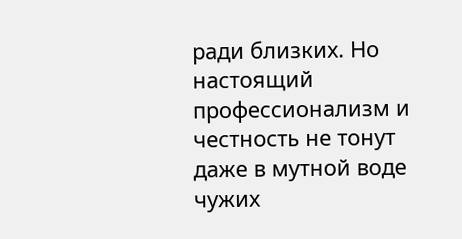ради близких. Но настоящий профессионализм и честность не тонут даже в мутной воде чужих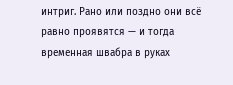интриг. Рано или поздно они всё равно проявятся — и тогда временная швабра в руках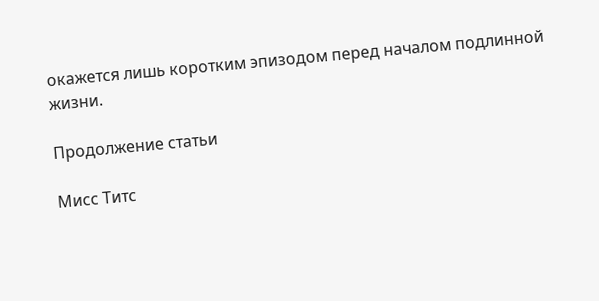окажется лишь коротким эпизодом перед началом подлинной жизни.

Продолжение статьи

Мисс Титс